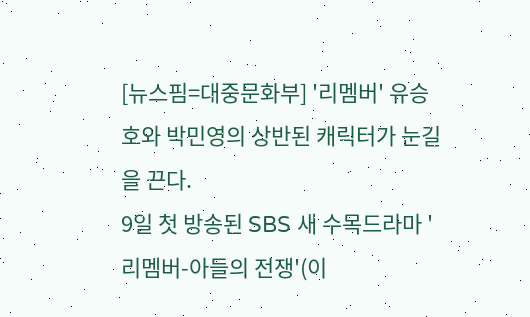[뉴스핌=대중문화부] '리멤버' 유승호와 박민영의 상반된 캐릭터가 눈길을 끈다.
9일 첫 방송된 SBS 새 수목드라마 '리멤버-아들의 전쟁'(이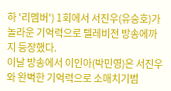하 '리멤버') 1회에서 서진우(유승호)가 놀라운 기억력으로 텔레비전 방송에까지 등장했다.
이날 방송에서 이인아(박민영)은 서진우와 완벽한 기억력으로 소매치기범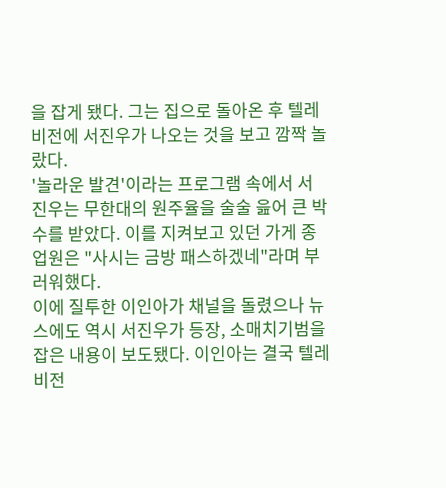을 잡게 됐다. 그는 집으로 돌아온 후 텔레비전에 서진우가 나오는 것을 보고 깜짝 놀랐다.
'놀라운 발견'이라는 프로그램 속에서 서진우는 무한대의 원주율을 술술 읊어 큰 박수를 받았다. 이를 지켜보고 있던 가게 종업원은 "사시는 금방 패스하겠네"라며 부러워했다.
이에 질투한 이인아가 채널을 돌렸으나 뉴스에도 역시 서진우가 등장, 소매치기범을 잡은 내용이 보도됐다. 이인아는 결국 텔레비전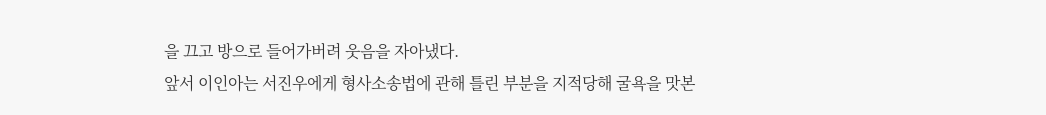을 끄고 방으로 들어가버려 웃음을 자아냈다.
앞서 이인아는 서진우에게 형사소송법에 관해 틀린 부분을 지적당해 굴욕을 맛본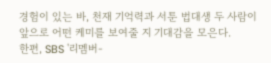경험이 있는 바, 천재 기억력과 서툰 법대생 두 사람이 앞으로 어떤 케미를 보여줄 지 기대감을 모은다.
한편, SBS '리멤버-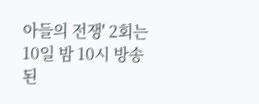아들의 전쟁' 2회는 10일 밤 10시 방송된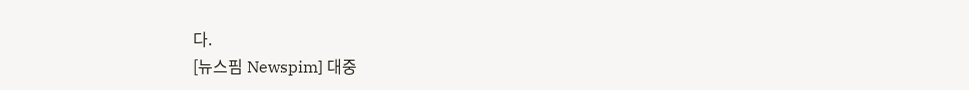다.
[뉴스핌 Newspim] 대중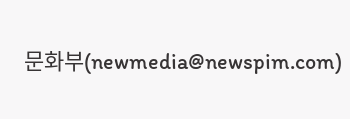문화부(newmedia@newspim.com)